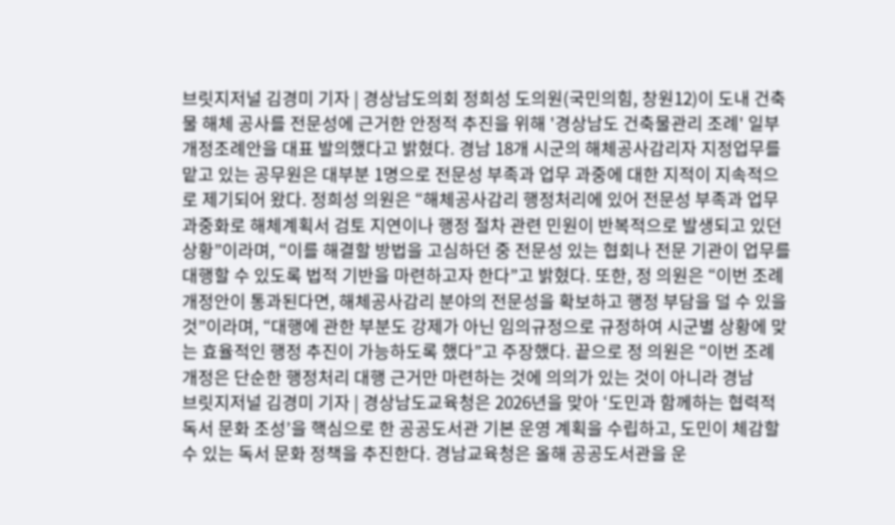브릿지저널 김경미 기자 | 경상남도의회 정희성 도의원(국민의힘, 창원12)이 도내 건축물 해체 공사를 전문성에 근거한 안정적 추진을 위해 '경상남도 건축물관리 조례' 일부개정조례안을 대표 발의했다고 밝혔다. 경남 18개 시군의 해체공사감리자 지정업무를 맡고 있는 공무원은 대부분 1명으로 전문성 부족과 업무 과중에 대한 지적이 지속적으로 제기되어 왔다. 정희성 의원은 “해체공사감리 행정처리에 있어 전문성 부족과 업무 과중화로 해체계획서 검토 지연이나 행정 절차 관련 민원이 반복적으로 발생되고 있던 상황”이라며, “이를 해결할 방법을 고심하던 중 전문성 있는 협회나 전문 기관이 업무를 대행할 수 있도록 법적 기반을 마련하고자 한다”고 밝혔다. 또한, 정 의원은 “이번 조례 개정안이 통과된다면, 해체공사감리 분야의 전문성을 확보하고 행정 부담을 덜 수 있을 것”이라며, “대행에 관한 부분도 강제가 아닌 임의규정으로 규정하여 시군별 상황에 맞는 효율적인 행정 추진이 가능하도록 했다”고 주장했다. 끝으로 정 의원은 “이번 조례 개정은 단순한 행정처리 대행 근거만 마련하는 것에 의의가 있는 것이 아니라 경남
브릿지저널 김경미 기자 | 경상남도교육청은 2026년을 맞아 ‘도민과 함께하는 협력적 독서 문화 조성’을 핵심으로 한 공공도서관 기본 운영 계획을 수립하고, 도민이 체감할 수 있는 독서 문화 정책을 추진한다. 경남교육청은 올해 공공도서관을 운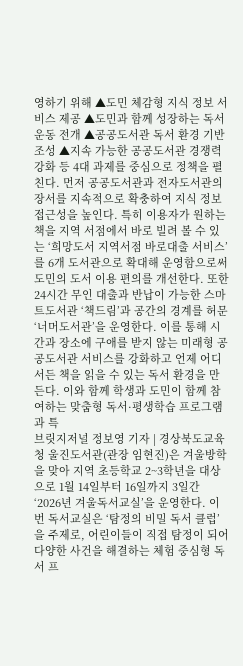영하기 위해 ▲도민 체감형 지식 정보 서비스 제공 ▲도민과 함께 성장하는 독서 운동 전개 ▲공공도서관 독서 환경 기반 조성 ▲지속 가능한 공공도서관 경쟁력 강화 등 4대 과제를 중심으로 정책을 펼친다. 먼저 공공도서관과 전자도서관의 장서를 지속적으로 확충하여 지식 정보 접근성을 높인다. 특히 이용자가 원하는 책을 지역 서점에서 바로 빌려 볼 수 있는 ‘희망도서 지역서점 바로대출 서비스’를 6개 도서관으로 확대해 운영함으로써 도민의 도서 이용 편의를 개선한다. 또한 24시간 무인 대출과 반납이 가능한 스마트도서관 ‘책드림’과 공간의 경계를 허문 ‘너머도서관’을 운영한다. 이를 통해 시간과 장소에 구애를 받지 않는 미래형 공공도서관 서비스를 강화하고 언제 어디서든 책을 읽을 수 있는 독서 환경을 만든다. 이와 함께 학생과 도민이 함께 참여하는 맞춤형 독서·평생학습 프로그램과 특
브릿지저널 정보영 기자 | 경상북도교육청 울진도서관(관장 임현진)은 겨울방학을 맞아 지역 초등학교 2~3학년을 대상으로 1월 14일부터 16일까지 3일간 ‘2026년 겨울독서교실’을 운영한다. 이번 독서교실은 ‘탐정의 비밀 독서 클럽’을 주제로, 어린이들이 직접 탐정이 되어 다양한 사건을 해결하는 체험 중심형 독서 프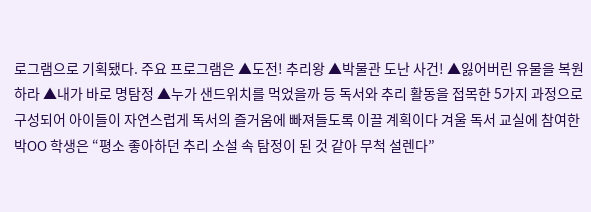로그램으로 기획됐다. 주요 프로그램은 ▲도전! 추리왕 ▲박물관 도난 사건! ▲잃어버린 유물을 복원하라 ▲내가 바로 명탐정 ▲누가 샌드위치를 먹었을까 등 독서와 추리 활동을 접목한 5가지 과정으로 구성되어 아이들이 자연스럽게 독서의 즐거움에 빠져들도록 이끌 계획이다 겨울 독서 교실에 참여한 박OO 학생은 “평소 좋아하던 추리 소설 속 탐정이 된 것 같아 무척 설렌다”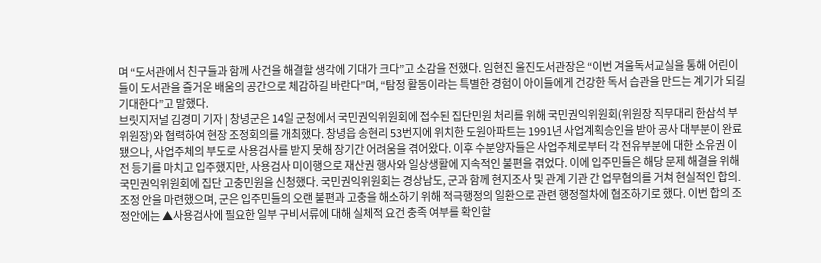며 “도서관에서 친구들과 함께 사건을 해결할 생각에 기대가 크다”고 소감을 전했다. 임현진 울진도서관장은 “이번 겨울독서교실을 통해 어린이들이 도서관을 즐거운 배움의 공간으로 체감하길 바란다”며, “탐정 활동이라는 특별한 경험이 아이들에게 건강한 독서 습관을 만드는 계기가 되길 기대한다”고 말했다.
브릿지저널 김경미 기자 | 창녕군은 14일 군청에서 국민권익위원회에 접수된 집단민원 처리를 위해 국민권익위원회(위원장 직무대리 한삼석 부위원장)와 협력하여 현장 조정회의를 개최했다. 창녕읍 송현리 53번지에 위치한 도원아파트는 1991년 사업계획승인을 받아 공사 대부분이 완료됐으나, 사업주체의 부도로 사용검사를 받지 못해 장기간 어려움을 겪어왔다. 이후 수분양자들은 사업주체로부터 각 전유부분에 대한 소유권 이전 등기를 마치고 입주했지만, 사용검사 미이행으로 재산권 행사와 일상생활에 지속적인 불편을 겪었다. 이에 입주민들은 해당 문제 해결을 위해 국민권익위원회에 집단 고충민원을 신청했다. 국민권익위원회는 경상남도, 군과 함께 현지조사 및 관계 기관 간 업무협의를 거쳐 현실적인 합의․조정 안을 마련했으며, 군은 입주민들의 오랜 불편과 고충을 해소하기 위해 적극행정의 일환으로 관련 행정절차에 협조하기로 했다. 이번 합의 조정안에는 ▲사용검사에 필요한 일부 구비서류에 대해 실체적 요건 충족 여부를 확인할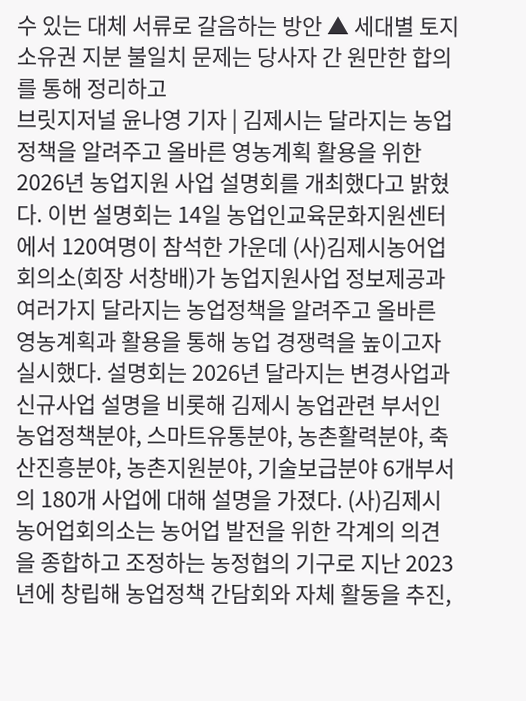수 있는 대체 서류로 갈음하는 방안 ▲ 세대별 토지소유권 지분 불일치 문제는 당사자 간 원만한 합의를 통해 정리하고
브릿지저널 윤나영 기자 | 김제시는 달라지는 농업정책을 알려주고 올바른 영농계획 활용을 위한 2026년 농업지원 사업 설명회를 개최했다고 밝혔다. 이번 설명회는 14일 농업인교육문화지원센터에서 120여명이 참석한 가운데 (사)김제시농어업회의소(회장 서창배)가 농업지원사업 정보제공과 여러가지 달라지는 농업정책을 알려주고 올바른 영농계획과 활용을 통해 농업 경쟁력을 높이고자 실시했다. 설명회는 2026년 달라지는 변경사업과 신규사업 설명을 비롯해 김제시 농업관련 부서인 농업정책분야, 스마트유통분야, 농촌활력분야, 축산진흥분야, 농촌지원분야, 기술보급분야 6개부서의 180개 사업에 대해 설명을 가졌다. (사)김제시 농어업회의소는 농어업 발전을 위한 각계의 의견을 종합하고 조정하는 농정협의 기구로 지난 2023년에 창립해 농업정책 간담회와 자체 활동을 추진,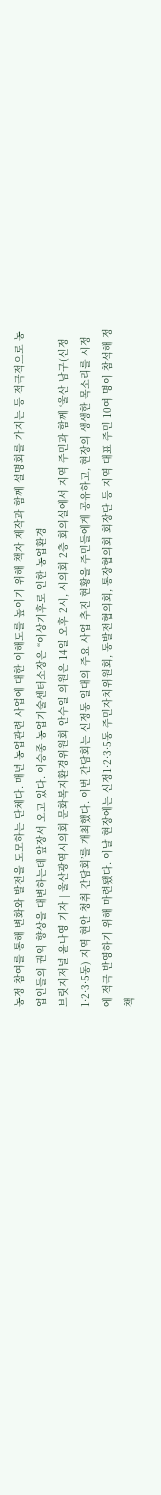농정 참여를 통해 변화와 발전을 도모하는 단체다. 매년 농업관련 사업에 대한 이해도를 높이기 위해 책자 제작과 함께 설명회를 가지는 등 적극적으로 농업인들의 권익 향상을 대변하는데 앞장서 오고 있다. 이승종 농업기술센터소장은 “이상기후로 인한 농업환경
브릿지저널 윤나영 기자 | 울산광역시의회 문화복지환경위원회 안수일 의원은 14일 오후 2시, 시의회 2층 회의실에서 지역 주민과 함께 ‘울산 남구(신정1·2·3·5동) 지역 현안 청취 간담회’를 개최했다. 이번 간담회는 신정동 일대의 주요 사업 추진 현황을 주민들에게 공유하고, 현장의 생생한 목소리를 시정에 적극 반영하기 위해 마련됐다. 이날 현장에는 신정1·2·3·5동 주민자치위원회, 동발전협의회, 통장협의회 회장단 등 지역 대표 주민 10여 명이 참석해 정책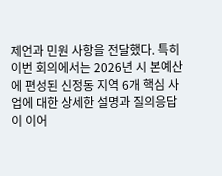제언과 민원 사항을 전달했다. 특히 이번 회의에서는 2026년 시 본예산에 편성된 신정동 지역 6개 핵심 사업에 대한 상세한 설명과 질의응답이 이어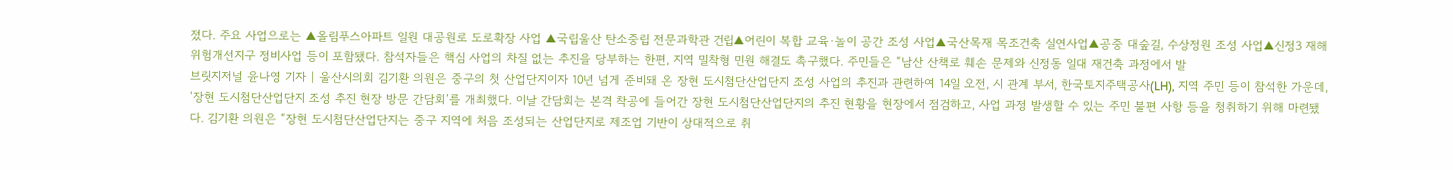졌다. 주요 사업으로는 ▲올림푸스아파트 일원 대공원로 도로확장 사업 ▲국립울산 탄소중립 전문과학관 건립▲어린이 복합 교육·놀이 공간 조성 사업▲국산목재 목조건축 실연사업▲공중 대숲길, 수상정원 조성 사업▲신정3 재해위험개선지구 정비사업 등이 포함됐다. 참석자들은 핵심 사업의 차질 없는 추진을 당부하는 한편, 지역 밀착형 민원 해결도 촉구했다. 주민들은 “남산 산책로 훼손 문제와 신정동 일대 재건축 과정에서 발
브릿지저널 윤나영 기자 | 울산시의회 김기환 의원은 중구의 첫 산업단지이자 10년 넘게 준비돼 온 장현 도시첨단산업단지 조성 사업의 추진과 관련하여 14일 오전, 시 관계 부서, 한국토지주택공사(LH), 지역 주민 등이 참석한 가운데, ‘장현 도시첨단산업단지 조성 추진 현장 방문 간담회’를 개최했다. 이날 간담회는 본격 착공에 들어간 장현 도시첨단산업단지의 추진 현황을 현장에서 점검하고, 사업 과정 발생할 수 있는 주민 불편 사항 등을 청취하기 위해 마련됐다. 김기환 의원은 “장현 도시첨단산업단지는 중구 지역에 처음 조성되는 산업단지로 제조업 기반이 상대적으로 취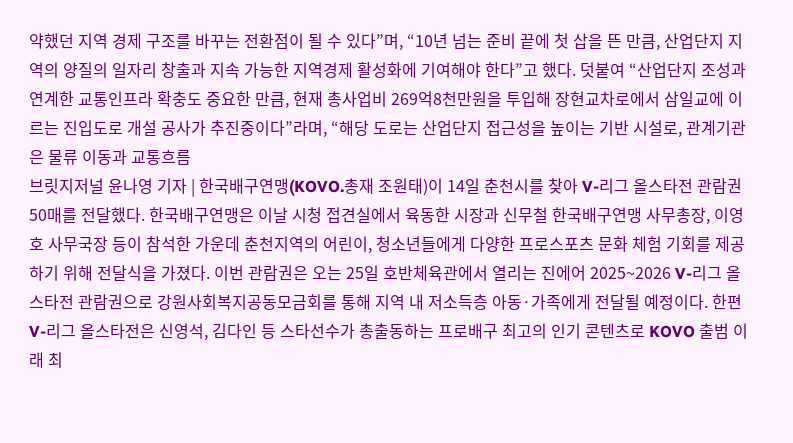약했던 지역 경제 구조를 바꾸는 전환점이 될 수 있다”며, “10년 넘는 준비 끝에 첫 삽을 뜬 만큼, 산업단지 지역의 양질의 일자리 창출과 지속 가능한 지역경제 활성화에 기여해야 한다”고 했다. 덧붙여 “산업단지 조성과 연계한 교통인프라 확충도 중요한 만큼, 현재 총사업비 269억8천만원을 투입해 장현교차로에서 삼일교에 이르는 진입도로 개설 공사가 추진중이다”라며, “해당 도로는 산업단지 접근성을 높이는 기반 시설로, 관계기관은 물류 이동과 교통흐름
브릿지저널 윤나영 기자 | 한국배구연맹(KOVO.총재 조원태)이 14일 춘천시를 찾아 V-리그 올스타전 관람권 50매를 전달했다. 한국배구연맹은 이날 시청 접견실에서 육동한 시장과 신무철 한국배구연맹 사무총장, 이영호 사무국장 등이 참석한 가운데 춘천지역의 어린이, 청소년들에게 다양한 프로스포츠 문화 체험 기회를 제공하기 위해 전달식을 가졌다. 이번 관람권은 오는 25일 호반체육관에서 열리는 진에어 2025~2026 V-리그 올스타전 관람권으로 강원사회복지공동모금회를 통해 지역 내 저소득층 아동·가족에게 전달될 예정이다. 한편 V-리그 올스타전은 신영석, 김다인 등 스타선수가 총출동하는 프로배구 최고의 인기 콘텐츠로 KOVO 출범 이래 최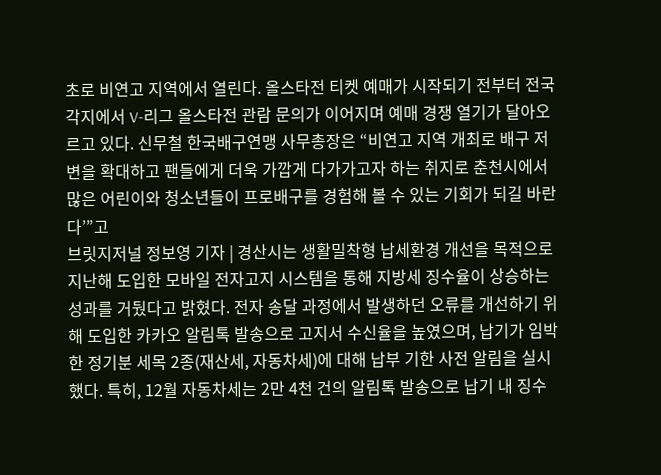초로 비연고 지역에서 열린다. 올스타전 티켓 예매가 시작되기 전부터 전국 각지에서 V-리그 올스타전 관람 문의가 이어지며 예매 경쟁 열기가 달아오르고 있다. 신무철 한국배구연맹 사무총장은 “비연고 지역 개최로 배구 저변을 확대하고 팬들에게 더욱 가깝게 다가가고자 하는 취지로 춘천시에서 많은 어린이와 청소년들이 프로배구를 경험해 볼 수 있는 기회가 되길 바란다’”고
브릿지저널 정보영 기자 | 경산시는 생활밀착형 납세환경 개선을 목적으로 지난해 도입한 모바일 전자고지 시스템을 통해 지방세 징수율이 상승하는 성과를 거뒀다고 밝혔다. 전자 송달 과정에서 발생하던 오류를 개선하기 위해 도입한 카카오 알림톡 발송으로 고지서 수신율을 높였으며, 납기가 임박한 정기분 세목 2종(재산세, 자동차세)에 대해 납부 기한 사전 알림을 실시했다. 특히, 12월 자동차세는 2만 4천 건의 알림톡 발송으로 납기 내 징수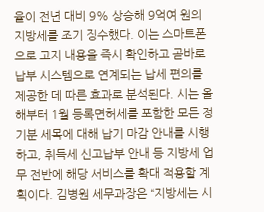율이 전년 대비 9% 상승해 9억여 원의 지방세를 조기 징수했다. 이는 스마트폰으로 고지 내용을 즉시 확인하고 곧바로 납부 시스템으로 연계되는 납세 편의를 제공한 데 따른 효과로 분석된다. 시는 올해부터 1월 등록면허세를 포함한 모든 정기분 세목에 대해 납기 마감 안내를 시행하고, 취득세 신고납부 안내 등 지방세 업무 전반에 해당 서비스를 확대 적용할 계획이다. 김병원 세무과장은 “지방세는 시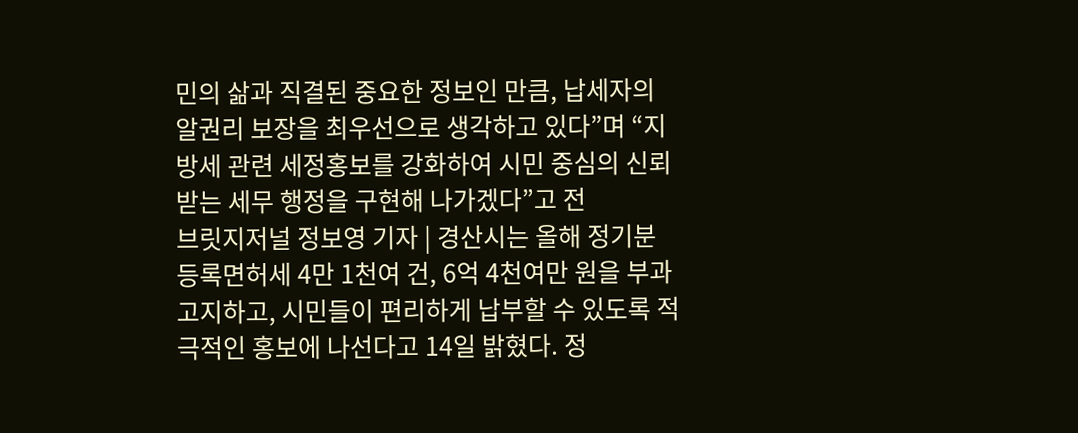민의 삶과 직결된 중요한 정보인 만큼, 납세자의 알권리 보장을 최우선으로 생각하고 있다”며 “지방세 관련 세정홍보를 강화하여 시민 중심의 신뢰받는 세무 행정을 구현해 나가겠다”고 전
브릿지저널 정보영 기자 | 경산시는 올해 정기분 등록면허세 4만 1천여 건, 6억 4천여만 원을 부과 고지하고, 시민들이 편리하게 납부할 수 있도록 적극적인 홍보에 나선다고 14일 밝혔다. 정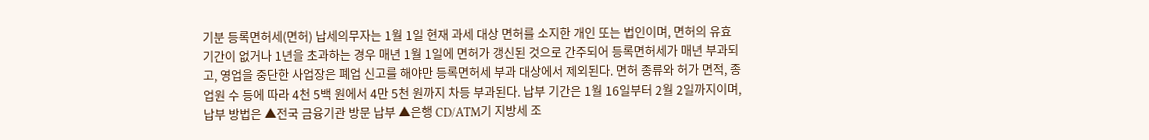기분 등록면허세(면허) 납세의무자는 1월 1일 현재 과세 대상 면허를 소지한 개인 또는 법인이며, 면허의 유효기간이 없거나 1년을 초과하는 경우 매년 1월 1일에 면허가 갱신된 것으로 간주되어 등록면허세가 매년 부과되고, 영업을 중단한 사업장은 폐업 신고를 해야만 등록면허세 부과 대상에서 제외된다. 면허 종류와 허가 면적, 종업원 수 등에 따라 4천 5백 원에서 4만 5천 원까지 차등 부과된다. 납부 기간은 1월 16일부터 2월 2일까지이며, 납부 방법은 ▲전국 금융기관 방문 납부 ▲은행 CD/ATM기 지방세 조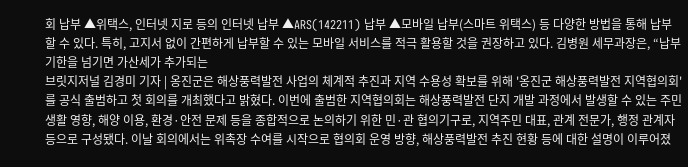회 납부 ▲위택스, 인터넷 지로 등의 인터넷 납부 ▲ARS(142211) 납부 ▲모바일 납부(스마트 위택스) 등 다양한 방법을 통해 납부할 수 있다. 특히, 고지서 없이 간편하게 납부할 수 있는 모바일 서비스를 적극 활용할 것을 권장하고 있다. 김병원 세무과장은, “납부 기한을 넘기면 가산세가 추가되는
브릿지저널 김경미 기자 | 옹진군은 해상풍력발전 사업의 체계적 추진과 지역 수용성 확보를 위해 '옹진군 해상풍력발전 지역협의회'를 공식 출범하고 첫 회의를 개최했다고 밝혔다. 이번에 출범한 지역협의회는 해상풍력발전 단지 개발 과정에서 발생할 수 있는 주민 생활 영향, 해양 이용, 환경·안전 문제 등을 종합적으로 논의하기 위한 민·관 협의기구로, 지역주민 대표, 관계 전문가, 행정 관계자 등으로 구성됐다. 이날 회의에서는 위촉장 수여를 시작으로 협의회 운영 방향, 해상풍력발전 추진 현황 등에 대한 설명이 이루어졌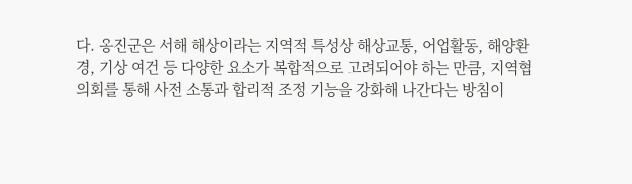다. 옹진군은 서해 해상이라는 지역적 특성상 해상교통, 어업활동, 해양환경, 기상 여건 등 다양한 요소가 복합적으로 고려되어야 하는 만큼, 지역협의회를 통해 사전 소통과 합리적 조정 기능을 강화해 나간다는 방침이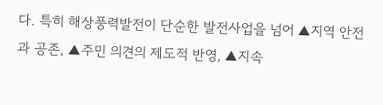다. 특히 해상풍력발전이 단순한 발전사업을 넘어 ▲지역 안전과 공존, ▲주민 의견의 제도적 반영, ▲지속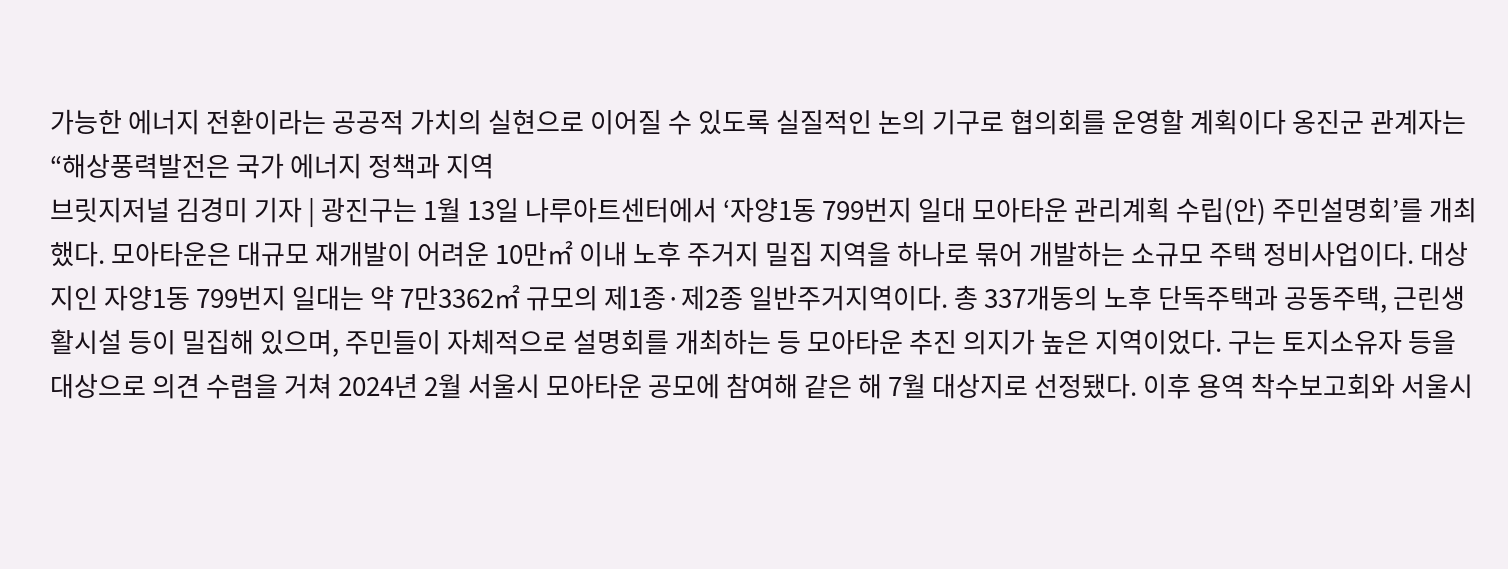가능한 에너지 전환이라는 공공적 가치의 실현으로 이어질 수 있도록 실질적인 논의 기구로 협의회를 운영할 계획이다 옹진군 관계자는 “해상풍력발전은 국가 에너지 정책과 지역
브릿지저널 김경미 기자 | 광진구는 1월 13일 나루아트센터에서 ‘자양1동 799번지 일대 모아타운 관리계획 수립(안) 주민설명회’를 개최했다. 모아타운은 대규모 재개발이 어려운 10만㎡ 이내 노후 주거지 밀집 지역을 하나로 묶어 개발하는 소규모 주택 정비사업이다. 대상지인 자양1동 799번지 일대는 약 7만3362㎡ 규모의 제1종·제2종 일반주거지역이다. 총 337개동의 노후 단독주택과 공동주택, 근린생활시설 등이 밀집해 있으며, 주민들이 자체적으로 설명회를 개최하는 등 모아타운 추진 의지가 높은 지역이었다. 구는 토지소유자 등을 대상으로 의견 수렴을 거쳐 2024년 2월 서울시 모아타운 공모에 참여해 같은 해 7월 대상지로 선정됐다. 이후 용역 착수보고회와 서울시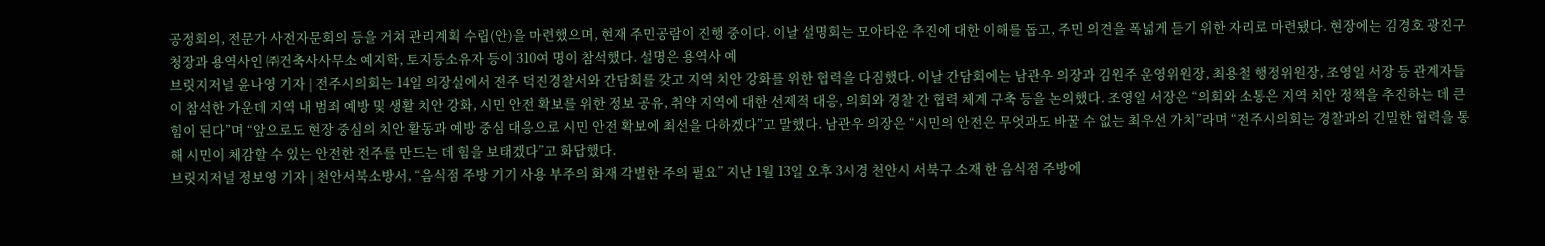공정회의, 전문가 사전자문회의 등을 거쳐 관리계획 수립(안)을 마련했으며, 현재 주민공람이 진행 중이다. 이날 설명회는 모아타운 추진에 대한 이해를 돕고, 주민 의견을 폭넓게 듣기 위한 자리로 마련됐다. 현장에는 김경호 광진구청장과 용역사인 ㈜건축사사무소 예지학, 토지등소유자 등이 310여 명이 참석했다. 설명은 용역사 예
브릿지저널 윤나영 기자 | 전주시의회는 14일 의장실에서 전주 덕진경찰서와 간담회를 갖고 지역 치안 강화를 위한 협력을 다짐했다. 이날 간담회에는 남관우 의장과 김원주 운영위원장, 최용철 행정위원장, 조영일 서장 등 관계자들이 참석한 가운데 지역 내 범죄 예방 및 생활 치안 강화, 시민 안전 확보를 위한 정보 공유, 취약 지역에 대한 선제적 대응, 의회와 경찰 간 협력 체계 구축 등을 논의했다. 조영일 서장은 “의회와 소통은 지역 치안 정책을 추진하는 데 큰 힘이 된다”며 “앞으로도 현장 중심의 치안 활동과 예방 중심 대응으로 시민 안전 확보에 최선을 다하겠다”고 말했다. 남관우 의장은 “시민의 안전은 무엇과도 바꿀 수 없는 최우선 가치”라며 “전주시의회는 경찰과의 긴밀한 협력을 통해 시민이 체감할 수 있는 안전한 전주를 만드는 데 힘을 보태겠다”고 화답했다.
브릿지저널 정보영 기자 | 천안서북소방서, “음식점 주방 기기 사용 부주의 화재 각별한 주의 필요” 지난 1월 13일 오후 3시경 천안시 서북구 소재 한 음식점 주방에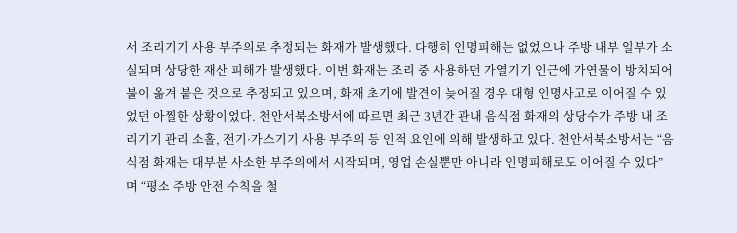서 조리기기 사용 부주의로 추정되는 화재가 발생했다. 다행히 인명피해는 없었으나 주방 내부 일부가 소실되며 상당한 재산 피해가 발생했다. 이번 화재는 조리 중 사용하던 가열기기 인근에 가연물이 방치되어 불이 옮겨 붙은 것으로 추정되고 있으며, 화재 초기에 발견이 늦어질 경우 대형 인명사고로 이어질 수 있었던 아찔한 상황이었다. 천안서북소방서에 따르면 최근 3년간 관내 음식점 화재의 상당수가 주방 내 조리기기 관리 소홀, 전기·가스기기 사용 부주의 등 인적 요인에 의해 발생하고 있다. 천안서북소방서는 “음식점 화재는 대부분 사소한 부주의에서 시작되며, 영업 손실뿐만 아니라 인명피해로도 이어질 수 있다”며 “평소 주방 안전 수칙을 철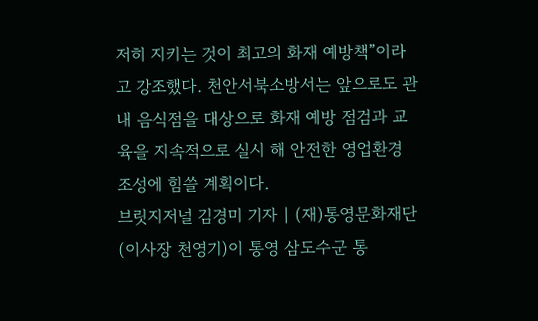저히 지키는 것이 최고의 화재 예방책”이라고 강조했다. 천안서북소방서는 앞으로도 관내 음식점을 대상으로 화재 예방 점검과 교육을 지속적으로 실시 해 안전한 영업환경 조성에 힘쓸 계획이다.
브릿지저널 김경미 기자 | (재)통영문화재단(이사장 천영기)이 통영 삼도수군 통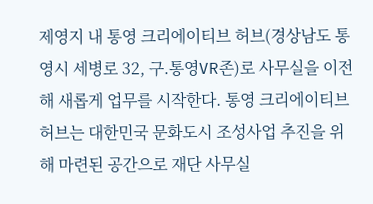제영지 내 통영 크리에이티브 허브(경상남도 통영시 세병로 32, 구.통영VR존)로 사무실을 이전해 새롭게 업무를 시작한다. 통영 크리에이티브 허브는 대한민국 문화도시 조성사업 추진을 위해 마련된 공간으로 재단 사무실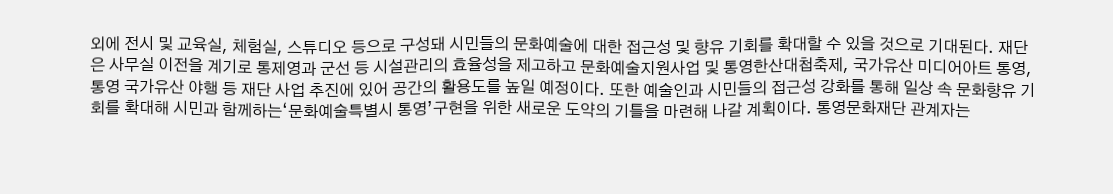외에 전시 및 교육실, 체험실, 스튜디오 등으로 구성돼 시민들의 문화예술에 대한 접근성 및 향유 기회를 확대할 수 있을 것으로 기대된다. 재단은 사무실 이전을 계기로 통제영과 군선 등 시설관리의 효율성을 제고하고 문화예술지원사업 및 통영한산대첩축제, 국가유산 미디어아트 통영, 통영 국가유산 야행 등 재단 사업 추진에 있어 공간의 활용도를 높일 예정이다. 또한 예술인과 시민들의 접근성 강화를 통해 일상 속 문화향유 기회를 확대해 시민과 함께하는‘문화예술특별시 통영’구현을 위한 새로운 도약의 기틀을 마련해 나갈 계획이다. 통영문화재단 관계자는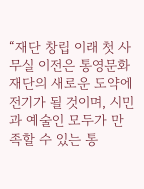“재단 창립 이래 첫 사무실 이전은 통영문화재단의 새로운 도약에 전기가 될 것이며, 시민과 예술인 모두가 만족할 수 있는 통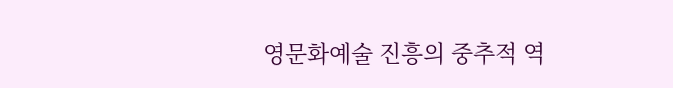영문화예술 진흥의 중추적 역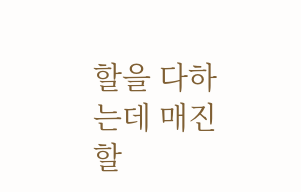할을 다하는데 매진할